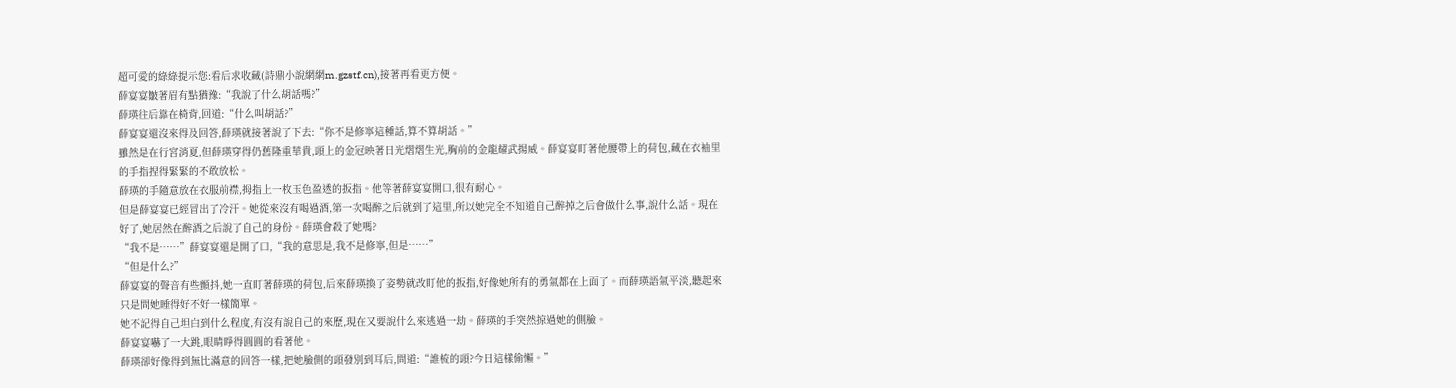超可愛的綠綠提示您:看后求收藏(詩鼎小說網網m.gzstf.cn),接著再看更方便。
薛宴宴皺著眉有點猶豫:“我說了什么胡話嗎?”
薛瑛往后靠在椅背,回道:“什么叫胡話?”
薛宴宴還沒來得及回答,薛瑛就接著說了下去:“你不是修寧這種話,算不算胡話。”
雖然是在行宮消夏,但薛瑛穿得仍舊隆重華貴,頭上的金冠映著日光熠熠生光,胸前的金龍耀武揚威。薛宴宴盯著他腰帶上的荷包,藏在衣袖里的手指捏得緊緊的不敢放松。
薛瑛的手隨意放在衣服前襟,拇指上一枚玉色盈透的扳指。他等著薛宴宴開口,很有耐心。
但是薛宴宴已經冒出了冷汗。她從來沒有喝過酒,第一次喝醉之后就到了這里,所以她完全不知道自己醉掉之后會做什么事,說什么話。現在好了,她居然在醉酒之后說了自己的身份。薛瑛會殺了她嗎?
“我不是……”薛宴宴還是開了口,“我的意思是,我不是修寧,但是……”
“但是什么?”
薛宴宴的聲音有些顫抖,她一直盯著薛瑛的荷包,后來薛瑛換了姿勢就改盯他的扳指,好像她所有的勇氣都在上面了。而薛瑛語氣平淡,聽起來只是問她睡得好不好一樣簡單。
她不記得自己坦白到什么程度,有沒有說自己的來歷,現在又要說什么來逃過一劫。薛瑛的手突然掠過她的側臉。
薛宴宴嚇了一大跳,眼睛睜得圓圓的看著他。
薛瑛卻好像得到無比滿意的回答一樣,把她臉側的頭發別到耳后,問道:“誰梳的頭?今日這樣偷懶。”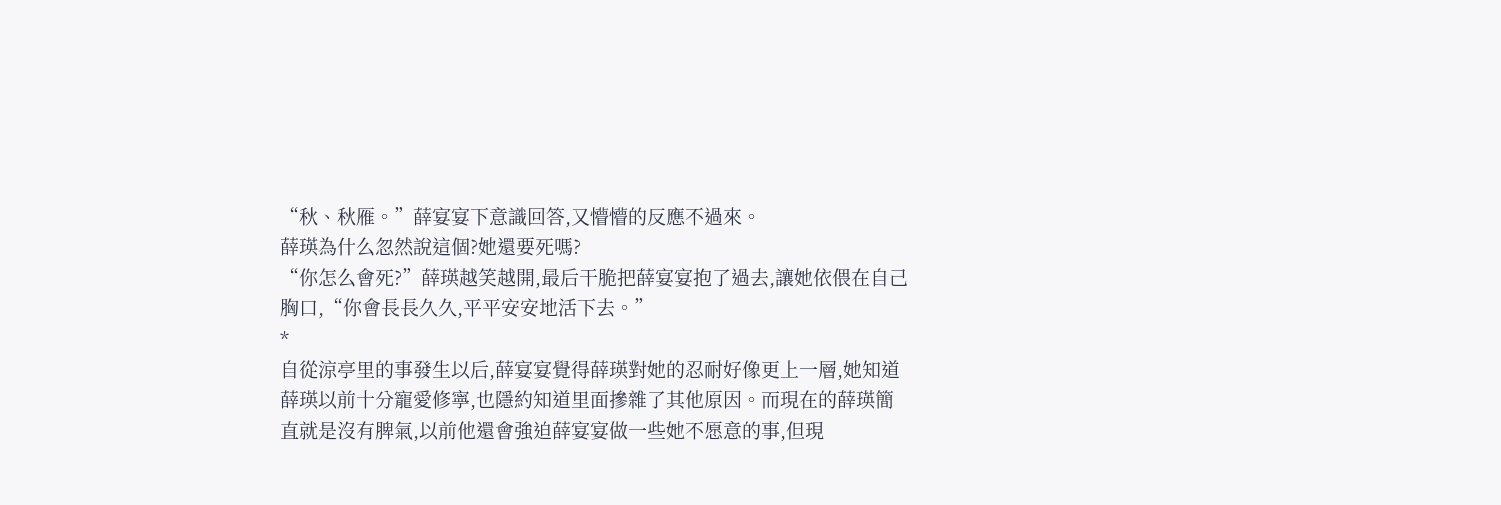“秋、秋雁。”薛宴宴下意識回答,又懵懵的反應不過來。
薛瑛為什么忽然說這個?她還要死嗎?
“你怎么會死?”薛瑛越笑越開,最后干脆把薛宴宴抱了過去,讓她依偎在自己胸口,“你會長長久久,平平安安地活下去。”
*
自從涼亭里的事發生以后,薛宴宴覺得薛瑛對她的忍耐好像更上一層,她知道薛瑛以前十分寵愛修寧,也隱約知道里面摻雜了其他原因。而現在的薛瑛簡直就是沒有脾氣,以前他還會強迫薛宴宴做一些她不愿意的事,但現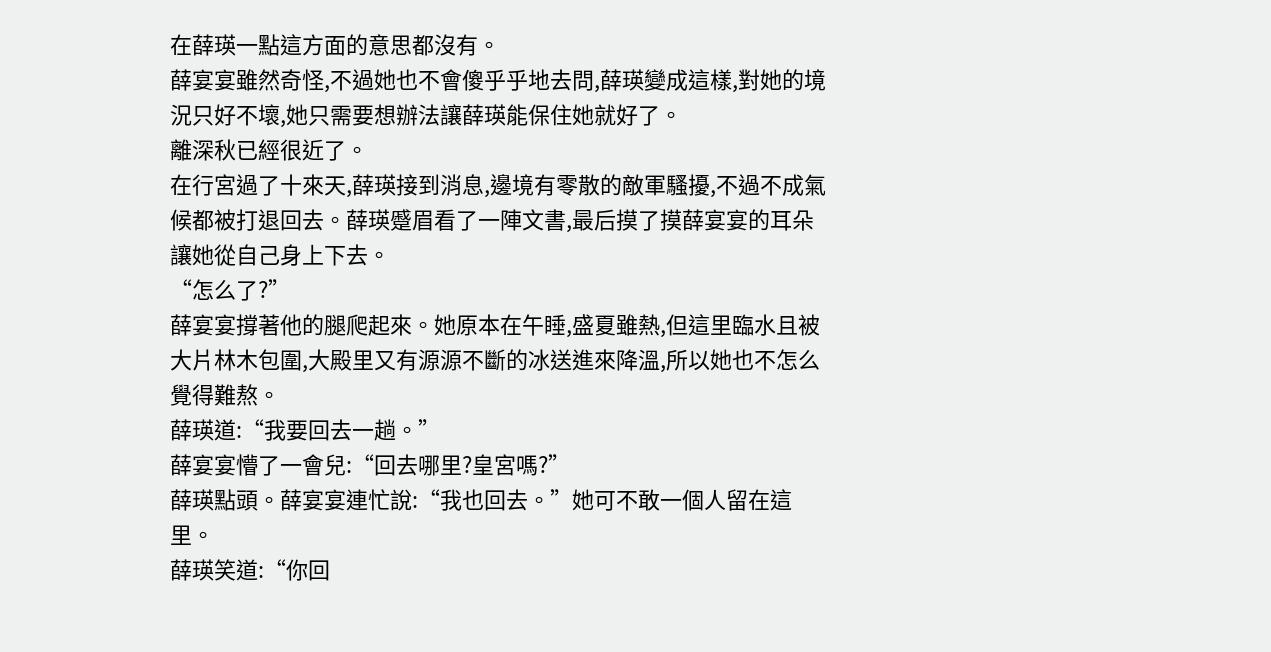在薛瑛一點這方面的意思都沒有。
薛宴宴雖然奇怪,不過她也不會傻乎乎地去問,薛瑛變成這樣,對她的境況只好不壞,她只需要想辦法讓薛瑛能保住她就好了。
離深秋已經很近了。
在行宮過了十來天,薛瑛接到消息,邊境有零散的敵軍騷擾,不過不成氣候都被打退回去。薛瑛蹙眉看了一陣文書,最后摸了摸薛宴宴的耳朵讓她從自己身上下去。
“怎么了?”
薛宴宴撐著他的腿爬起來。她原本在午睡,盛夏雖熱,但這里臨水且被大片林木包圍,大殿里又有源源不斷的冰送進來降溫,所以她也不怎么覺得難熬。
薛瑛道:“我要回去一趟。”
薛宴宴懵了一會兒:“回去哪里?皇宮嗎?”
薛瑛點頭。薛宴宴連忙說:“我也回去。”她可不敢一個人留在這里。
薛瑛笑道:“你回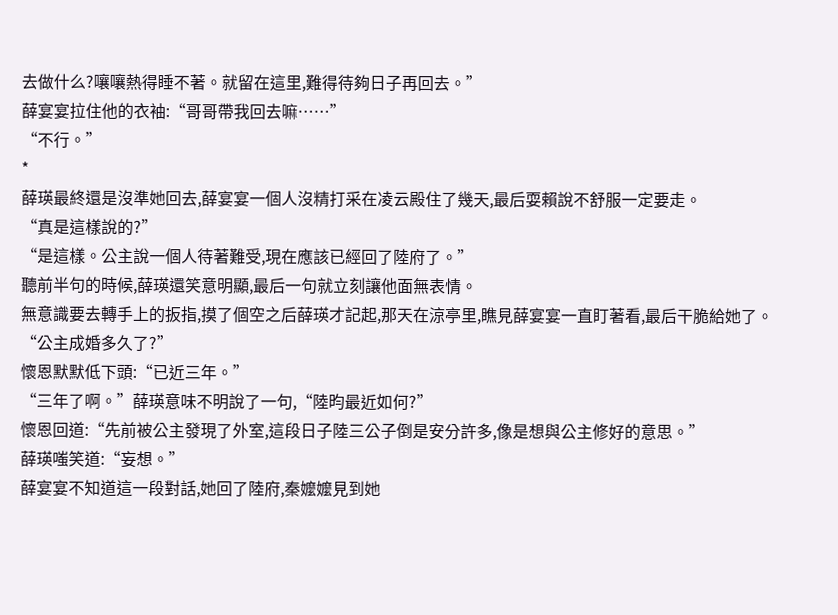去做什么?嚷嚷熱得睡不著。就留在這里,難得待夠日子再回去。”
薛宴宴拉住他的衣袖:“哥哥帶我回去嘛……”
“不行。”
*
薛瑛最終還是沒準她回去,薛宴宴一個人沒精打采在凌云殿住了幾天,最后耍賴說不舒服一定要走。
“真是這樣說的?”
“是這樣。公主說一個人待著難受,現在應該已經回了陸府了。”
聽前半句的時候,薛瑛還笑意明顯,最后一句就立刻讓他面無表情。
無意識要去轉手上的扳指,摸了個空之后薛瑛才記起,那天在涼亭里,瞧見薛宴宴一直盯著看,最后干脆給她了。
“公主成婚多久了?”
懷恩默默低下頭:“已近三年。”
“三年了啊。”薛瑛意味不明說了一句,“陸昀最近如何?”
懷恩回道:“先前被公主發現了外室,這段日子陸三公子倒是安分許多,像是想與公主修好的意思。”
薛瑛嗤笑道:“妄想。”
薛宴宴不知道這一段對話,她回了陸府,秦嬤嬤見到她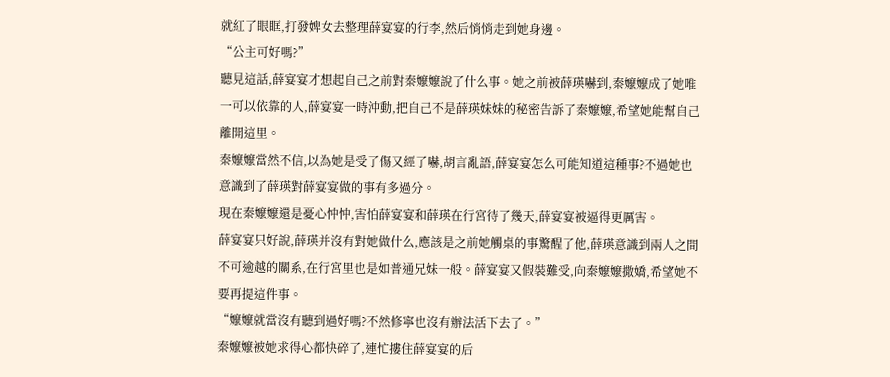就紅了眼眶,打發婢女去整理薛宴宴的行李,然后悄悄走到她身邊。
“公主可好嗎?”
聽見這話,薛宴宴才想起自己之前對秦嬤嬤說了什么事。她之前被薛瑛嚇到,秦嬤嬤成了她唯一可以依靠的人,薛宴宴一時沖動,把自己不是薛瑛妹妹的秘密告訴了秦嬤嬤,希望她能幫自己離開這里。
秦嬤嬤當然不信,以為她是受了傷又經了嚇,胡言亂語,薛宴宴怎么可能知道這種事?不過她也意識到了薛瑛對薛宴宴做的事有多過分。
現在秦嬤嬤還是憂心忡忡,害怕薛宴宴和薛瑛在行宮待了幾天,薛宴宴被逼得更厲害。
薛宴宴只好說,薛瑛并沒有對她做什么,應該是之前她觸桌的事驚醒了他,薛瑛意識到兩人之間不可逾越的關系,在行宮里也是如普通兄妹一般。薛宴宴又假裝難受,向秦嬤嬤撒嬌,希望她不要再提這件事。
“嬤嬤就當沒有聽到過好嗎?不然修寧也沒有辦法活下去了。”
秦嬤嬤被她求得心都快碎了,連忙摟住薛宴宴的后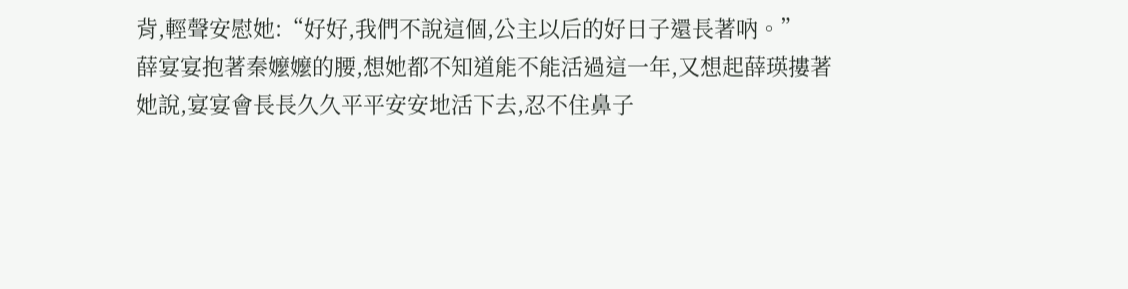背,輕聲安慰她:“好好,我們不說這個,公主以后的好日子還長著吶。”
薛宴宴抱著秦嬤嬤的腰,想她都不知道能不能活過這一年,又想起薛瑛摟著她說,宴宴會長長久久平平安安地活下去,忍不住鼻子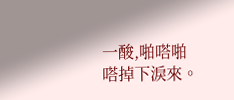一酸,啪嗒啪嗒掉下淚來。